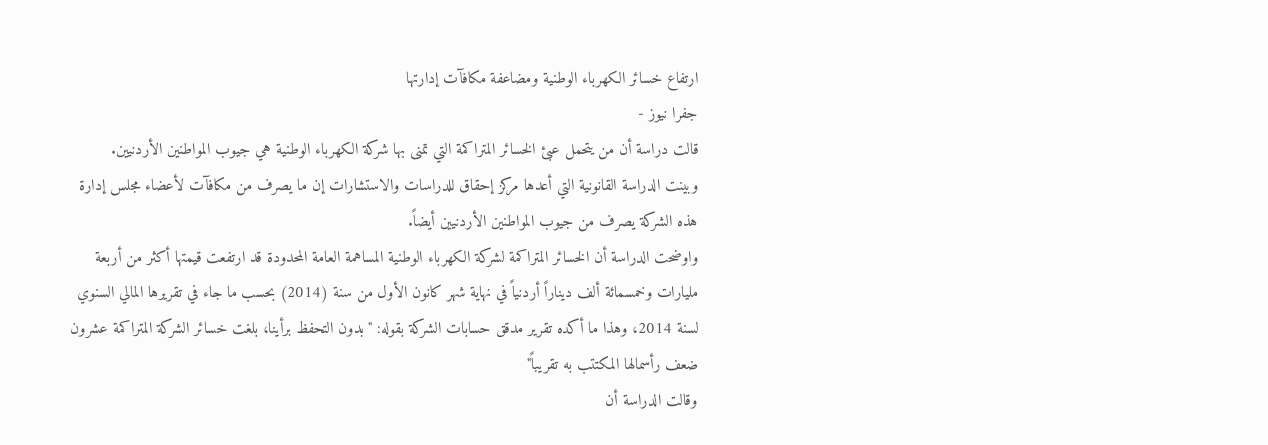ارتفاع خسائر الكهرباء الوطنية ومضاعفة مكافآت إدارتها
جفرا نيوز -
قالت دراسة أن من يتحمل عبئ الخسائر المتراكمة التي تمنى بها شركة الكهرباء الوطنية هي جيوب المواطنين الأردنيين.
وبينت الدراسة القانونية التي أعدها مركز إحقاق للدراسات والاستشارات إن ما يصرف من مكافآت لأعضاء مجلس إدارة هذه الشركة يصرف من جيوب المواطنين الأردنيين أيضاً.
واوضحت الدراسة أن الخسائر المتراكمة لشركة الكهرباء الوطنية المساهمة العامة المحدودة قد ارتفعت قيمتها أكثر من أربعة مليارات وخمسمائة ألف ديناراً أردنياً في نهاية شهر كانون الأول من سنة (2014) بحسب ما جاء في تقريرها المالي السنوي لسنة 2014، وهذا ما أكده تقرير مدقق حسابات الشركة بقوله: "بدون التحفظ برأينا، بلغت خسائر الشركة المتراكمة عشرون ضعف رأسمالها المكتتب به تقريباً"
وقالت الدراسة أن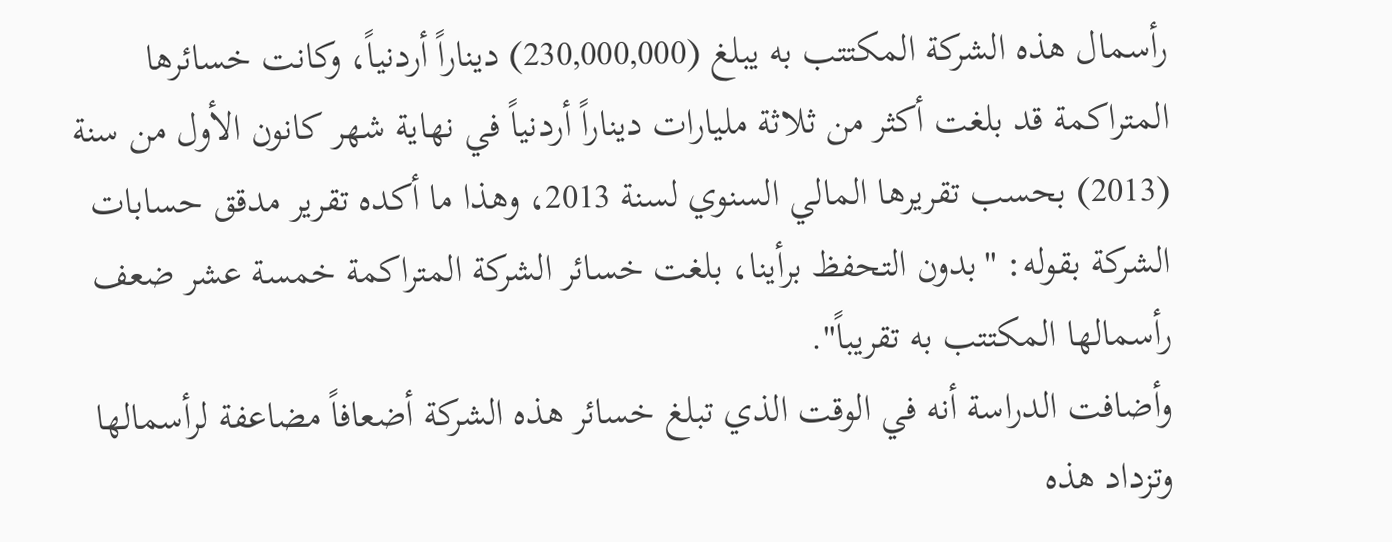رأسمال هذه الشركة المكتتب به يبلغ (230,000,000) ديناراً أردنياً، وكانت خسائرها المتراكمة قد بلغت أكثر من ثلاثة مليارات ديناراً أردنياً في نهاية شهر كانون الأول من سنة (2013) بحسب تقريرها المالي السنوي لسنة 2013، وهذا ما أكده تقرير مدقق حسابات الشركة بقوله: "بدون التحفظ برأينا، بلغت خسائر الشركة المتراكمة خمسة عشر ضعف رأسمالها المكتتب به تقريباً".
وأضافت الدراسة أنه في الوقت الذي تبلغ خسائر هذه الشركة أضعافاً مضاعفة لرأسمالها وتزداد هذه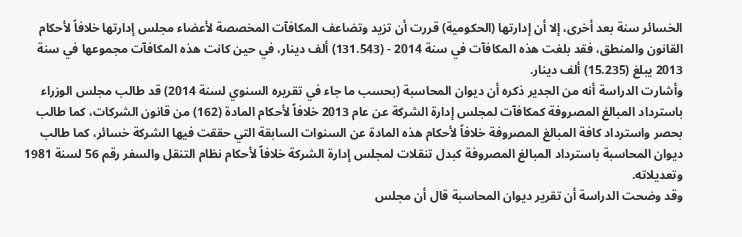الخسائر سنة بعد أخرى، إلا أن إدارتها (الحكومية) قررت أن تزيد وتضاعف المكافآت المخصصة لأعضاء مجلس إدارتها خلافاً لأحكام القانون والمنطق، فقد بلغت هذه المكافآت في سنة 2014 - (131.543) ألف دينار، في حين كانت هذه المكافآت مجموعها في سنة 2013 يبلغ (15.235) ألف دينار.
وأشارت الدراسة أنه من الجدير ذكره أن ديوان المحاسبة (بحسب ما جاء في تقريره السنوي لسنة 2014) قد طالب مجلس الوزراء باسترداد المبالغ المصروفة كمكافآت لمجلس إدارة الشركة عن عام 2013 خلافاً لأحكام المادة (162) من قانون الشركات، كما طالب بحصر واسترداد كافة المبالغ المصروفة خلافاً لأحكام هذه المادة عن السنوات السابقة التي حققت فيها الشركة خسائر، كما طالب ديوان المحاسبة باسترداد المبالغ المصروفة كبدل تنقلات لمجلس إدارة الشركة خلافاً لأحكام نظام التنقل والسفر رقم 56 لسنة 1981 وتعديلاته.
وقد وضحت الدراسة أن تقرير ديوان المحاسبة قال أن مجلس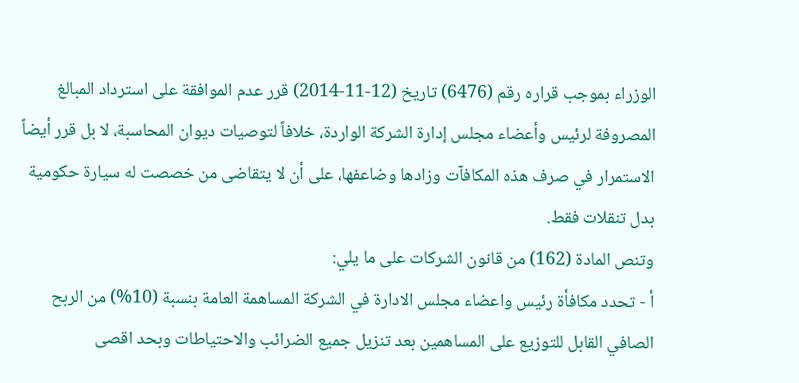الوزراء بموجب قراره رقم (6476) تاريخ (12-11-2014) قرر عدم الموافقة على استرداد المبالغ المصروفة لرئيس وأعضاء مجلس إدارة الشركة الواردة، خلافاً لتوصيات ديوان المحاسبة، لا بل قرر أيضاً الاستمرار في صرف هذه المكافآت وزادها وضاعفها، على أن لا يتقاضى من خصصت له سيارة حكومية بدل تنقلات فقط.
وتنص المادة (162) من قانون الشركات على ما يلي:
أ - تحدد مكافأة رئيس واعضاء مجلس الادارة في الشركة المساهمة العامة بنسبة (10%) من الربح الصافي القابل للتوزيع على المساهمين بعد تنزيل جميع الضرائب والاحتياطات وبحد اقصى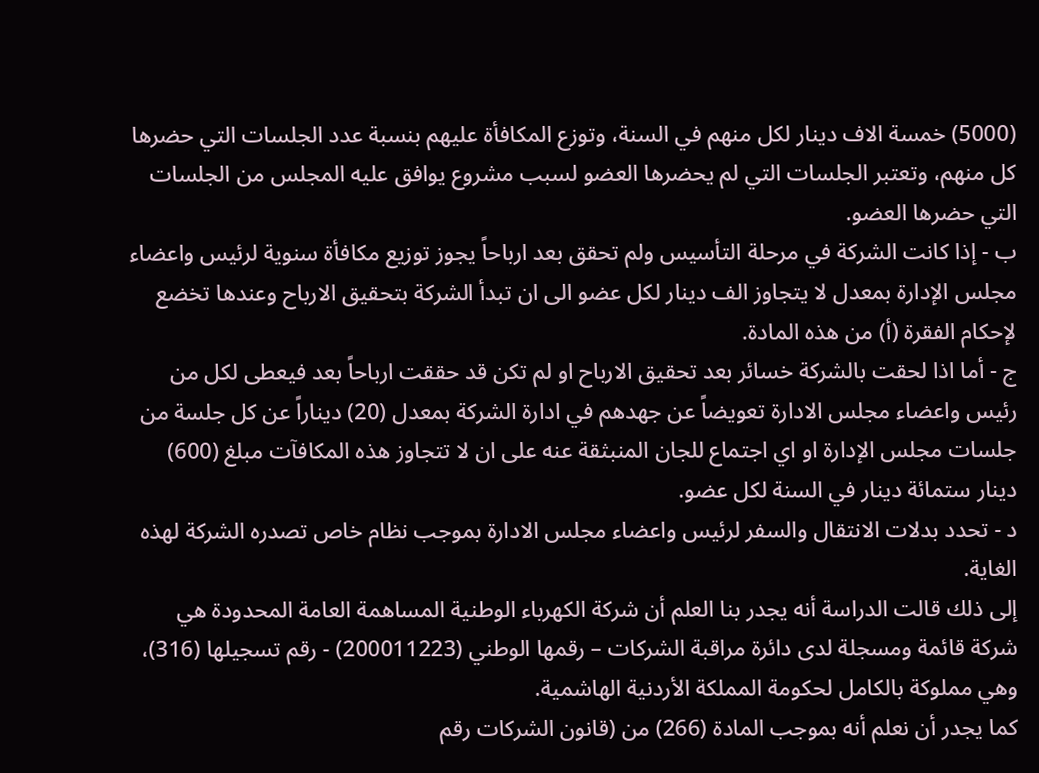(5000) خمسة الاف دينار لكل منهم في السنة، وتوزع المكافأة عليهم بنسبة عدد الجلسات التي حضرها كل منهم، وتعتبر الجلسات التي لم يحضرها العضو لسبب مشروع يوافق عليه المجلس من الجلسات التي حضرها العضو.
ب - إذا كانت الشركة في مرحلة التأسيس ولم تحقق بعد ارباحاً يجوز توزيع مكافأة سنوية لرئيس واعضاء مجلس الإدارة بمعدل لا يتجاوز الف دينار لكل عضو الى ان تبدأ الشركة بتحقيق الارباح وعندها تخضع لإحكام الفقرة (أ) من هذه المادة.
ج - أما اذا لحقت بالشركة خسائر بعد تحقيق الارباح او لم تكن قد حققت ارباحاً بعد فيعطى لكل من رئيس واعضاء مجلس الادارة تعويضاً عن جهدهم في ادارة الشركة بمعدل (20) ديناراً عن كل جلسة من جلسات مجلس الإدارة او اي اجتماع للجان المنبثقة عنه على ان لا تتجاوز هذه المكافآت مبلغ (600) دينار ستمائة دينار في السنة لكل عضو.
د - تحدد بدلات الانتقال والسفر لرئيس واعضاء مجلس الادارة بموجب نظام خاص تصدره الشركة لهذه الغاية.
إلى ذلك قالت الدراسة أنه يجدر بنا العلم أن شركة الكهرباء الوطنية المساهمة العامة المحدودة هي شركة قائمة ومسجلة لدى دائرة مراقبة الشركات – رقمها الوطني (200011223) - رقم تسجيلها (316)، وهي مملوكة بالكامل لحكومة المملكة الأردنية الهاشمية.
كما يجدر أن نعلم أنه بموجب المادة (266) من (قانون الشركات رقم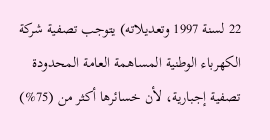22 لسنة 1997 وتعديلاته) يتوجب تصفية شركة الكهرباء الوطنية المساهمة العامة المحدودة تصفية إجبارية، لأن خسائرها أكثر من (75%)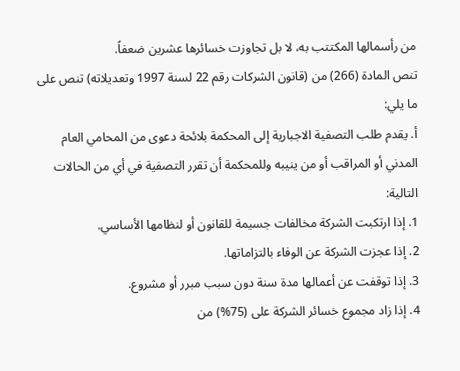من رأسمالها المكتتب به، لا بل تجاوزت خسائرها عشرين ضعفاً.
تنص المادة (266) من (قانون الشركات رقم 22 لسنة 1997 وتعديلاته) تنص على ما يلي:
أ. يقدم طلب التصفية الاجبارية إلى المحكمة بلائحة دعوى من المحامي العام المدني أو المراقب أو من ينيبه وللمحكمة أن تقرر التصفية في أي من الحالات التالية:
1. إذا ارتكبت الشركة مخالفات جسيمة للقانون أو لنظامها الأساسي.
2. إذا عجزت الشركة عن الوفاء بالتزاماتها.
3. إذا توقفت عن أعمالها مدة سنة دون سبب مبرر أو مشروع.
4. إذا زاد مجموع خسائر الشركة على (75%) من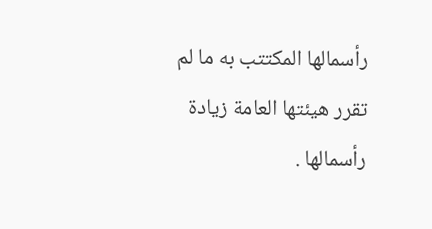رأسمالها المكتتب به ما لم تقرر هيئتها العامة زيادة رأسمالها .